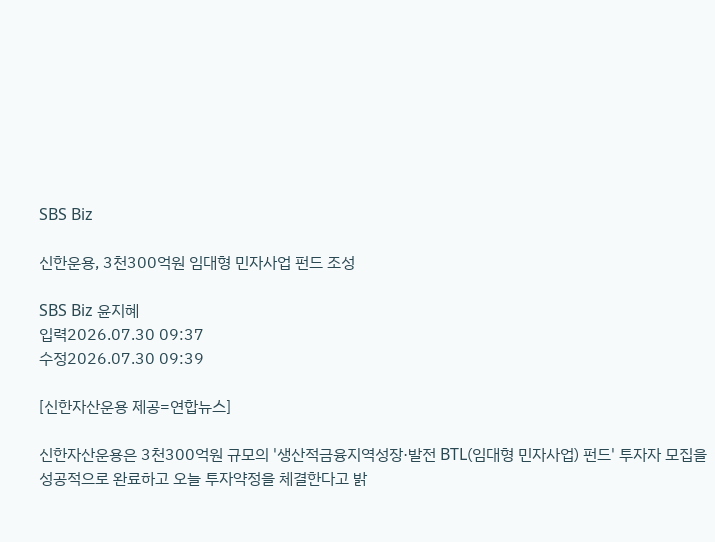SBS Biz

신한운용, 3천300억원 임대형 민자사업 펀드 조성

SBS Biz 윤지혜
입력2026.07.30 09:37
수정2026.07.30 09:39

[신한자산운용 제공=연합뉴스]

신한자산운용은 3천300억원 규모의 '생산적금융지역성장·발전 BTL(임대형 민자사업) 펀드' 투자자 모집을 성공적으로 완료하고 오늘 투자약정을 체결한다고 밝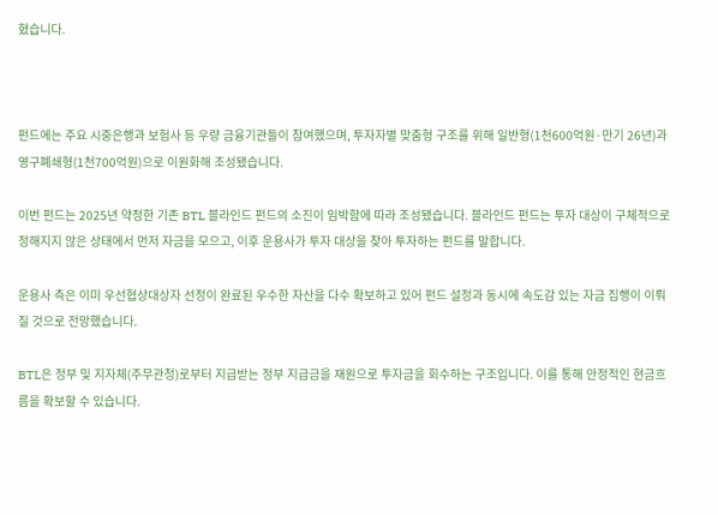혔습니다.



펀드에는 주요 시중은행과 보험사 등 우량 금융기관들이 참여했으며, 투자자별 맞춤형 구조를 위해 일반형(1천600억원·만기 26년)과 영구폐쇄형(1천700억원)으로 이원화해 조성됐습니다.

이번 펀드는 2025년 약정한 기존 BTL 블라인드 펀드의 소진이 임박함에 따라 조성됐습니다. 블라인드 펀드는 투자 대상이 구체적으로 정해지지 않은 상태에서 먼저 자금을 모으고, 이후 운용사가 투자 대상을 찾아 투자하는 펀드를 말합니다.

운용사 측은 이미 우선협상대상자 선정이 완료된 우수한 자산을 다수 확보하고 있어 펀드 설정과 동시에 속도감 있는 자금 집행이 이뤄질 것으로 전망했습니다.

BTL은 정부 및 지자체(주무관청)로부터 지급받는 정부 지급금을 재원으로 투자금을 회수하는 구조입니다. 이를 통해 안정적인 현금흐름을 확보할 수 있습니다.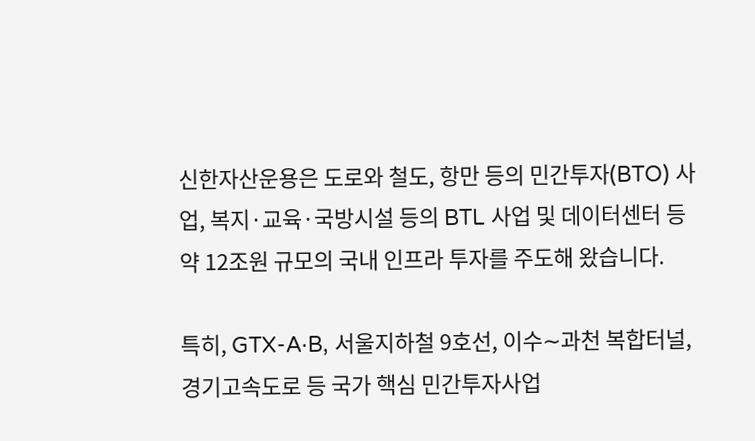신한자산운용은 도로와 철도, 항만 등의 민간투자(BTO) 사업, 복지·교육·국방시설 등의 BTL 사업 및 데이터센터 등 약 12조원 규모의 국내 인프라 투자를 주도해 왔습니다.

특히, GTX-A·B, 서울지하철 9호선, 이수∼과천 복합터널, 경기고속도로 등 국가 핵심 민간투자사업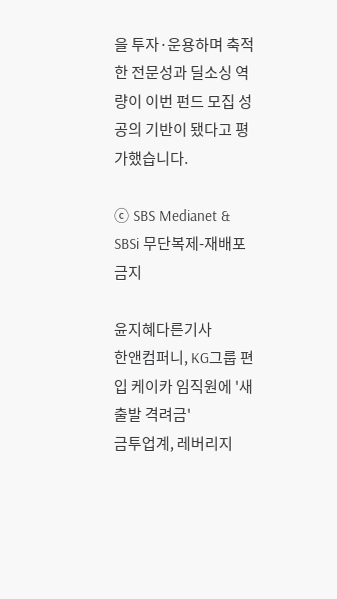을 투자·운용하며 축적한 전문성과 딜소싱 역량이 이번 펀드 모집 성공의 기반이 됐다고 평가했습니다.

ⓒ SBS Medianet & SBSi 무단복제-재배포 금지

윤지혜다른기사
한앤컴퍼니, KG그룹 편입 케이카 임직원에 '새출발 격려금'
금투업계, 레버리지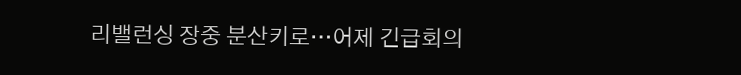리밸런싱 장중 분산키로…어제 긴급회의